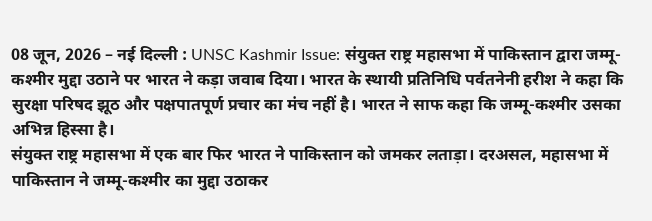08 जून, 2026 – नई दिल्ली : UNSC Kashmir Issue: संयुक्त राष्ट्र महासभा में पाकिस्तान द्वारा जम्मू-कश्मीर मुद्दा उठाने पर भारत ने कड़ा जवाब दिया। भारत के स्थायी प्रतिनिधि पर्वतनेनी हरीश ने कहा कि सुरक्षा परिषद झूठ और पक्षपातपूर्ण प्रचार का मंच नहीं है। भारत ने साफ कहा कि जम्मू-कश्मीर उसका अभिन्न हिस्सा है।
संयुक्त राष्ट्र महासभा में एक बार फिर भारत ने पाकिस्तान को जमकर लताड़ा। दरअसल, महासभा में पाकिस्तान ने जम्मू-कश्मीर का मुद्दा उठाकर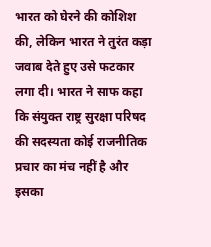भारत को घेरने की कोशिश की, लेकिन भारत ने तुरंत कड़ा जवाब देते हुए उसे फटकार लगा दी। भारत ने साफ कहा कि संयुक्त राष्ट्र सुरक्षा परिषद की सदस्यता कोई राजनीतिक प्रचार का मंच नहीं है और इसका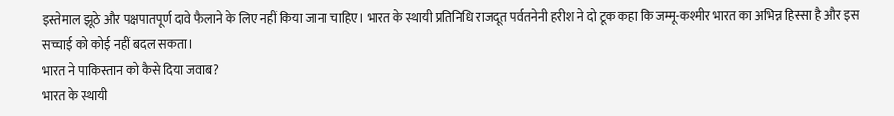इस्तेमाल झूठे और पक्षपातपूर्ण दावे फैलाने के लिए नहीं किया जाना चाहिए। भारत के स्थायी प्रतिनिधि राजदूत पर्वतनेनी हरीश ने दो टूक कहा कि जम्मू-कश्मीर भारत का अभिन्न हिस्सा है और इस सच्चाई को कोई नहीं बदल सकता।
भारत ने पाकिस्तान को कैसे दिया जवाब?
भारत के स्थायी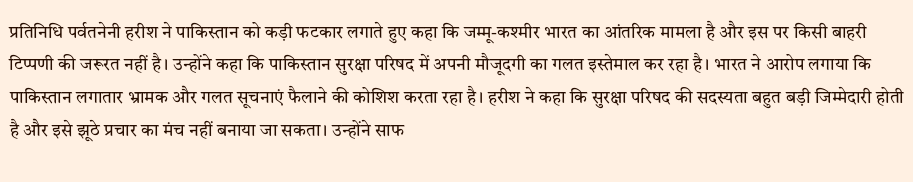प्रतिनिधि पर्वतनेनी हरीश ने पाकिस्तान को कड़ी फटकार लगाते हुए कहा कि जम्मू-कश्मीर भारत का आंतरिक मामला है और इस पर किसी बाहरी टिप्पणी की जरूरत नहीं है। उन्होंने कहा कि पाकिस्तान सुरक्षा परिषद में अपनी मौजूदगी का गलत इस्तेमाल कर रहा है। भारत ने आरोप लगाया कि पाकिस्तान लगातार भ्रामक और गलत सूचनाएं फैलाने की कोशिश करता रहा है। हरीश ने कहा कि सुरक्षा परिषद की सदस्यता बहुत बड़ी जिम्मेदारी होती है और इसे झूठे प्रचार का मंच नहीं बनाया जा सकता। उन्होंने साफ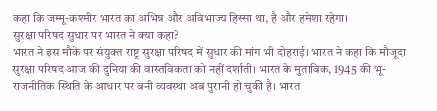कहा कि जम्मू-कश्मीर भारत का अभिन्न और अविभाज्य हिस्सा था, है और हमेशा रहेगा।
सुरक्षा परिषद सुधार पर भारत ने क्या कहा?
भारत ने इस मौके पर संयुक्त राष्ट्र सुरक्षा परिषद में सुधार की मांग भी दोहराई। भारत ने कहा कि मौजूदा सुरक्षा परिषद आज की दुनिया की वास्तविकता को नहीं दर्शाती। भारत के मुताबिक, 1945 की भू-राजनीतिक स्थिति के आधार पर बनी व्यवस्था अब पुरानी हो चुकी है। भारत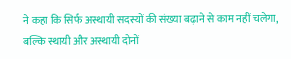ने कहा कि सिर्फ अस्थायी सदस्यों की संख्या बढ़ाने से काम नहीं चलेगा, बल्कि स्थायी और अस्थायी दोनों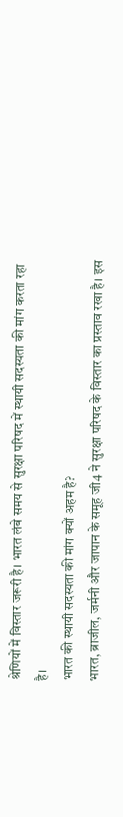श्रेणियों में विस्तार जरूरी है। भारत लंबे समय से सुरक्षा परिषद में स्थायी सदस्यता की मांग करता रहा है।
भारत की स्थायी सदस्यता की मांग क्यों अहम है?
भारत, ब्राजील, जर्मनी और जापान के समूह जी4 ने सुरक्षा परिषद के विस्तार का प्रस्ताव रखा है। इस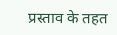प्रस्ताव के तहत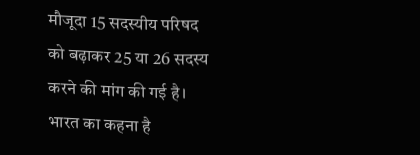मौजूदा 15 सदस्यीय परिषद को बढ़ाकर 25 या 26 सदस्य करने की मांग की गई है। भारत का कहना है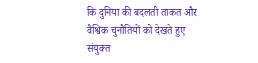कि दुनिया की बदलती ताकत और वैश्विक चुनौतियों को देखते हुए संयुक्त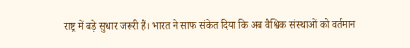राष्ट्र में बड़े सुधार जरूरी हैं। भारत ने साफ संकेत दिया कि अब वैश्विक संस्थाओं को वर्तमान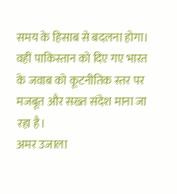समय के हिसाब से बदलना होगा। वहीं पाकिस्तान को दिए गए भारत के जवाब को कूटनीतिक स्तर पर मजबूत और सख्त संदेश माना जा रहा है।
अमर उजाला